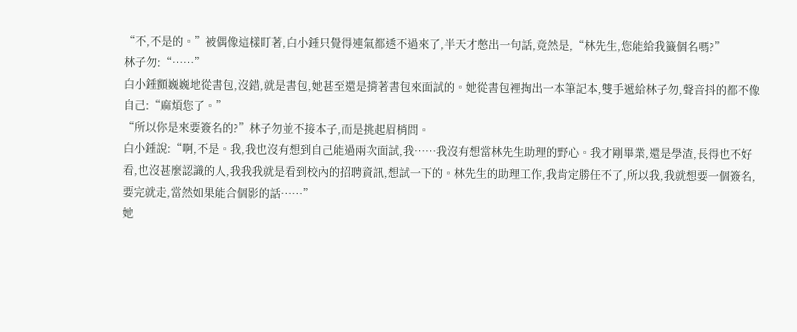“不,不是的。”被偶像這樣盯著,白小錘只覺得連氣都透不過來了,半天才憋出一句話,竟然是,“林先生,您能給我籤個名嗎?”
林子勿:“……”
白小錘顫巍巍地從書包,沒錯,就是書包,她甚至還是揹著書包來面試的。她從書包裡掏出一本筆記本,雙手遞給林子勿,聲音抖的都不像自己:“麻煩您了。”
“所以你是來要簽名的?”林子勿並不接本子,而是挑起眉梢問。
白小錘說:“啊,不是。我,我也沒有想到自己能過兩次面試,我……我沒有想當林先生助理的野心。我才剛畢業,還是學渣,長得也不好看,也沒甚麼認識的人,我我我就是看到校內的招聘資訊,想試一下的。林先生的助理工作,我肯定勝任不了,所以我,我就想要一個簽名,要完就走,當然如果能合個影的話……”
她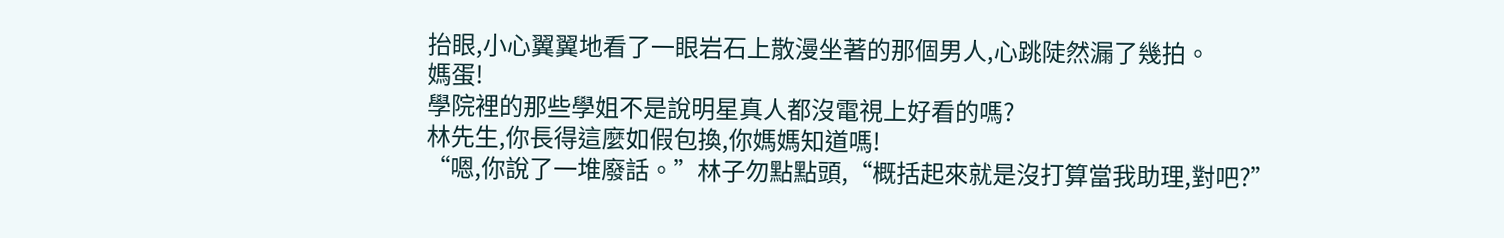抬眼,小心翼翼地看了一眼岩石上散漫坐著的那個男人,心跳陡然漏了幾拍。
媽蛋!
學院裡的那些學姐不是說明星真人都沒電視上好看的嗎?
林先生,你長得這麼如假包換,你媽媽知道嗎!
“嗯,你說了一堆廢話。”林子勿點點頭,“概括起來就是沒打算當我助理,對吧?”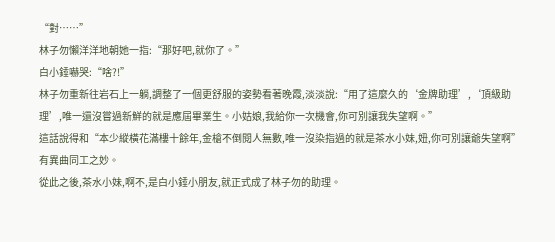“對……”
林子勿懶洋洋地朝她一指:“那好吧,就你了。”
白小錘嚇哭:“啥?!”
林子勿重新往岩石上一躺,調整了一個更舒服的姿勢看著晚霞,淡淡說:“用了這麼久的‘金牌助理’,‘頂級助理’,唯一還沒嘗過新鮮的就是應屆畢業生。小姑娘,我給你一次機會,你可別讓我失望啊。”
這話說得和“本少縱橫花滿樓十餘年,金槍不倒閱人無數,唯一沒染指過的就是茶水小妹,妞,你可別讓爺失望啊”有異曲同工之妙。
從此之後,茶水小妹,啊不,是白小錘小朋友,就正式成了林子勿的助理。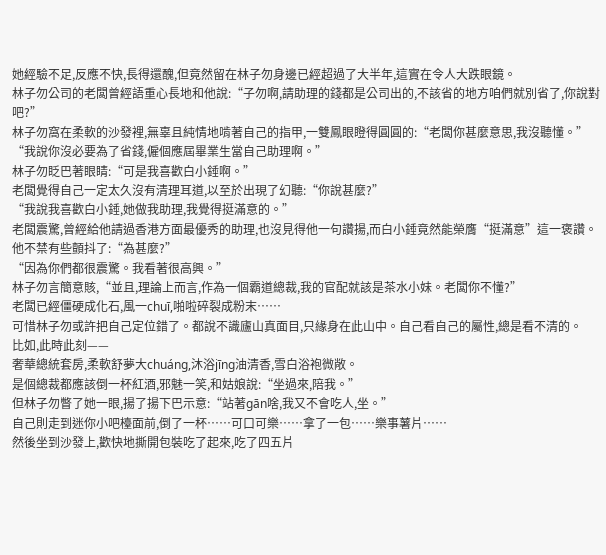她經驗不足,反應不快,長得還醜,但竟然留在林子勿身邊已經超過了大半年,這實在令人大跌眼鏡。
林子勿公司的老闆曾經語重心長地和他說:“子勿啊,請助理的錢都是公司出的,不該省的地方咱們就別省了,你說對吧?”
林子勿窩在柔軟的沙發裡,無辜且純情地啃著自己的指甲,一雙鳳眼瞪得圓圓的:“老闆你甚麼意思,我沒聽懂。”
“我說你沒必要為了省錢,僱個應屆畢業生當自己助理啊。”
林子勿眨巴著眼睛:“可是我喜歡白小錘啊。”
老闆覺得自己一定太久沒有清理耳道,以至於出現了幻聽:“你說甚麼?”
“我說我喜歡白小錘,她做我助理,我覺得挺滿意的。”
老闆震驚,曾經給他請過香港方面最優秀的助理,也沒見得他一句讚揚,而白小錘竟然能榮膺“挺滿意”這一褒讚。他不禁有些顫抖了:“為甚麼?”
“因為你們都很震驚。我看著很高興。”
林子勿言簡意賅,“並且,理論上而言,作為一個霸道總裁,我的官配就該是茶水小妹。老闆你不懂?”
老闆已經僵硬成化石,風一chuī,啪啦碎裂成粉末……
可惜林子勿或許把自己定位錯了。都說不識廬山真面目,只緣身在此山中。自己看自己的屬性,總是看不清的。
比如,此時此刻——
奢華總統套房,柔軟舒夢大chuáng,沐浴jīng油清香,雪白浴袍微敞。
是個總裁都應該倒一杯紅酒,邪魅一笑,和姑娘說:“坐過來,陪我。”
但林子勿瞥了她一眼,揚了揚下巴示意:“站著gān啥,我又不會吃人,坐。”
自己則走到迷你小吧檯面前,倒了一杯……可口可樂……拿了一包……樂事薯片……
然後坐到沙發上,歡快地撕開包裝吃了起來,吃了四五片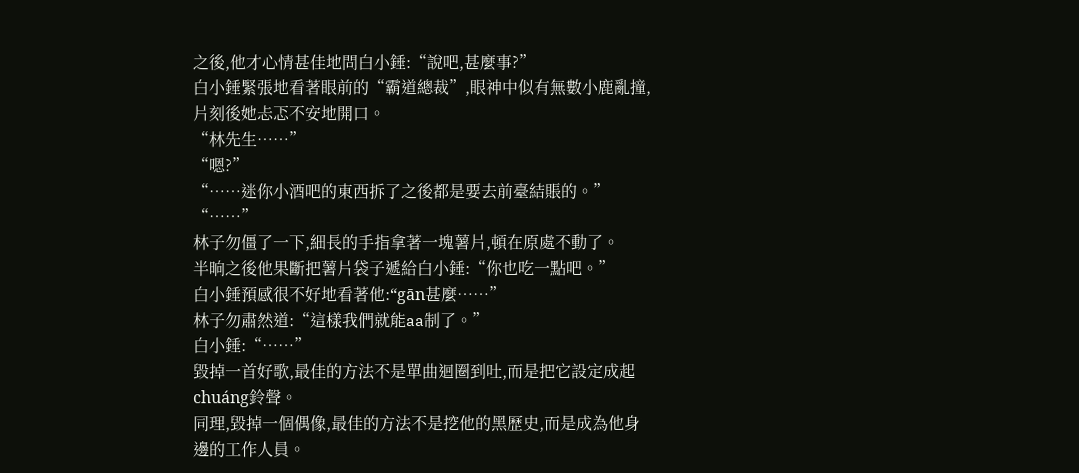之後,他才心情甚佳地問白小錘:“說吧,甚麼事?”
白小錘緊張地看著眼前的“霸道總裁”,眼神中似有無數小鹿亂撞,片刻後她忐忑不安地開口。
“林先生……”
“嗯?”
“……迷你小酒吧的東西拆了之後都是要去前臺結賬的。”
“……”
林子勿僵了一下,細長的手指拿著一塊薯片,頓在原處不動了。
半晌之後他果斷把薯片袋子遞給白小錘:“你也吃一點吧。”
白小錘預感很不好地看著他:“gān甚麼……”
林子勿肅然道:“這樣我們就能aa制了。”
白小錘:“……”
毀掉一首好歌,最佳的方法不是單曲迴圈到吐,而是把它設定成起chuáng鈴聲。
同理,毀掉一個偶像,最佳的方法不是挖他的黑歷史,而是成為他身邊的工作人員。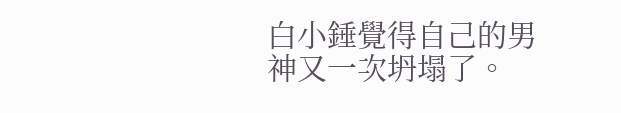白小錘覺得自己的男神又一次坍塌了。